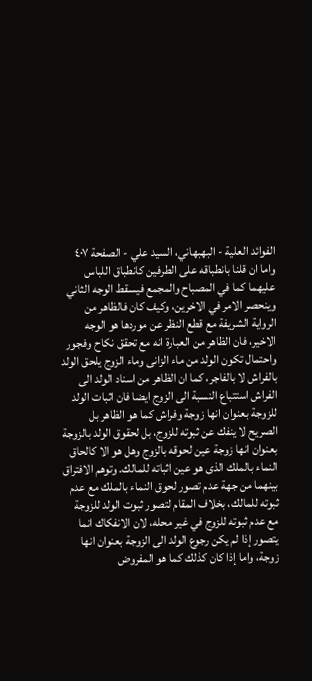الفوائد العلية - البهبهاني، السيد علي - الصفحة ٤٠٧
واما ان قلنا بانطباقه على الطرفين كانطباق اللباس عليهما كما في المصباح والمجمع فيسقط الوجه الثاني وينحصر الامر في الاخرين، وكيف كان فالظاهر من الرواية الشريفة مع قطع النظر عن موردها هو الوجه الاخير، فان الظاهر من العبارة انه مع تحقق نكاح وفجور واحتمال تكون الولد من ماء الزانى وماء الزوج يلحق الولد بالفراش لا بالفاجر، كما ان الظاهر من اسناد الولد الى الفراش استتباع النسبة الى الزوج ايضا فان اثبات الولد للزوجة بعنوان انها زوجة وفراش كما هو الظاهر بل الصريح لا ينفك عن ثبوته للزوج، بل لحقوق الولد بالزوجة بعنوان انها زوجة عين لحوقه بالزوج وهل هو الا كالحاق النماء بالملك الذى هو عين اثباته للمالك. وتوهم الافتراق بينهما من جهة عدم تصور لحوق النماء بالملك مع عدم ثبوته للمالك، بخلاف المقام لتصور ثبوت الولد للزوجة مع عدم ثبوته للزوج في غير محله، لان الانفكاك انما يتصور إذا لم يكن رجوع الولد الى الزوجة بعنوان انها زوجة، واما إذا كان كذلك كما هو المفروض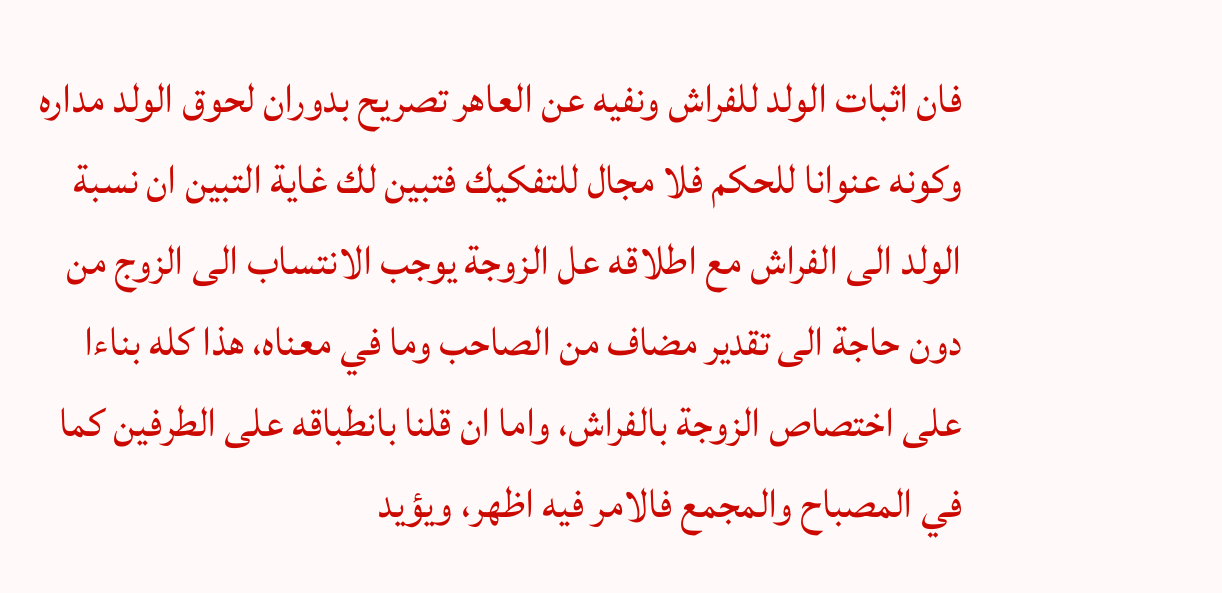فان اثبات الولد للفراش ونفيه عن العاهر تصريح بدوران لحوق الولد مداره وكونه عنوانا للحكم فلا مجال للتفكيك فتبين لك غاية التبين ان نسبة الولد الى الفراش مع اطلاقه عل الزوجة يوجب الانتساب الى الزوج من دون حاجة الى تقدير مضاف من الصاحب وما في معناه، هذا كله بناءا على اختصاص الزوجة بالفراش، واما ان قلنا بانطباقه على الطرفين كما في المصباح والمجمع فالامر فيه اظهر، ويؤيد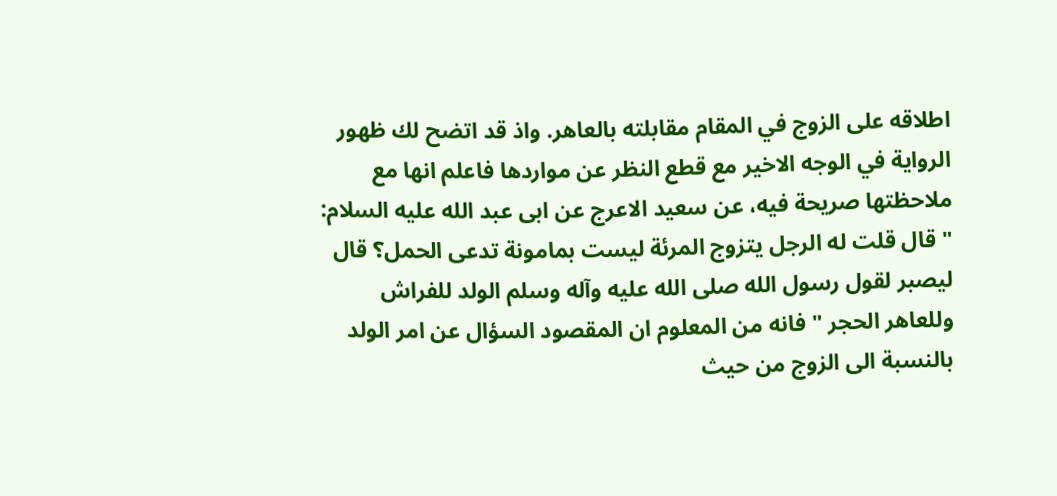اطلاقه على الزوج في المقام مقابلته بالعاهر. واذ قد اتضح لك ظهور الرواية في الوجه الاخير مع قطع النظر عن مواردها فاعلم انها مع ملاحظتها صريحة فيه، عن سعيد الاعرج عن ابى عبد الله عليه السلام: " قال قلت له الرجل يتزوج المرئة ليست بمامونة تدعى الحمل؟ قال ليصبر لقول رسول الله صلى الله عليه وآله وسلم الولد للفراش وللعاهر الحجر " فانه من المعلوم ان المقصود السؤال عن امر الولد بالنسبة الى الزوج من حيث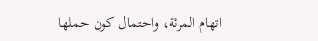اتهام المرئة، واحتمال كون حملها